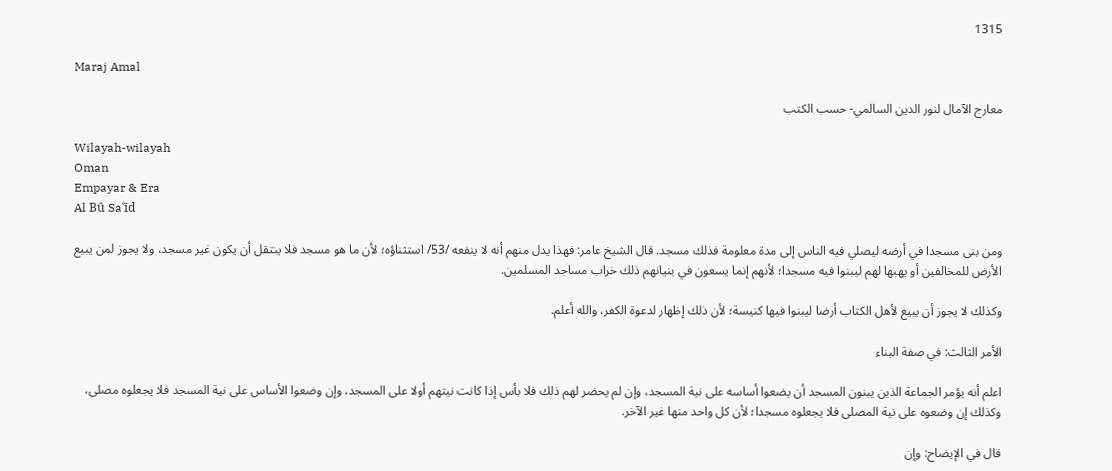1315

Maraj Amal

معارج الآمال لنور الدين السالمي- حسب الكتب

Wilayah-wilayah
Oman
Empayar & Era
Al Bū Saʿīd

ومن بنى مسجدا في أرضه ليصلي فيه الناس إلى مدة معلومة فذلك مسجد. قال الشيخ عامر: فهذا يدل منهم أنه لا ينفعه /53/ استثناؤه؛ لأن ما هو مسجد فلا ينتقل أن يكون غير مسجد، ولا يجوز لمن يبيع الأرض للمخالفين أو يهبها لهم ليبنوا فيه مسجدا؛ لأنهم إنما يسعون في بنيانهم ذلك خراب مساجد المسلمين.

وكذلك لا يجوز أن يبيع لأهل الكتاب أرضا ليبنوا فيها كنيسة؛ لأن ذلك إظهار لدعوة الكفر، والله أعلم.

الأمر الثالث: في صفة البناء

اعلم أنه يؤمر الجماعة الذين يبنون المسجد أن يضعوا أساسه على نية المسجد، وإن لم يحضر لهم ذلك فلا بأس إذا كانت نيتهم أولا على المسجد، وإن وضعوا الأساس على نية المسجد فلا يجعلوه مصلى، وكذلك إن وضعوه على نية المصلى فلا يجعلوه مسجدا؛ لأن كل واحد منها غير الآخر.

قال في الإيضاح: وإن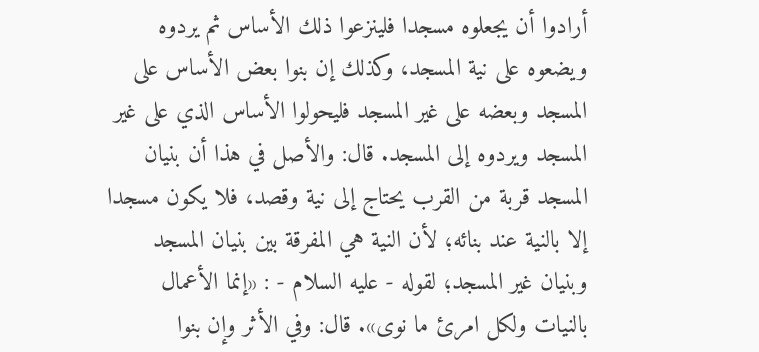أرادوا أن يجعلوه مسجدا فلينزعوا ذلك الأساس ثم يردوه ويضعوه على نية المسجد، وكذلك إن بنوا بعض الأساس على المسجد وبعضه على غير المسجد فليحولوا الأساس الذي على غير المسجد ويردوه إلى المسجد. قال: والأصل في هذا أن بنيان المسجد قربة من القرب يحتاج إلى نية وقصد، فلا يكون مسجدا إلا بالنية عند بنائه؛ لأن النية هي المفرقة بين بنيان المسجد وبنيان غير المسجد؛ لقوله - عليه السلام - : «إنما الأعمال بالنيات ولكل امرئ ما نوى». قال: وفي الأثر وإن بنوا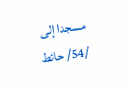مسجدا إلى /54/ حائط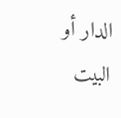الدار أو البيت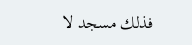فذلك مسجد لا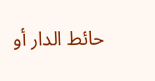حائط الدار أو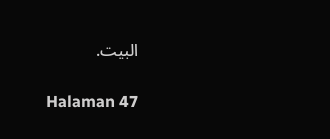البيت.

Halaman 47